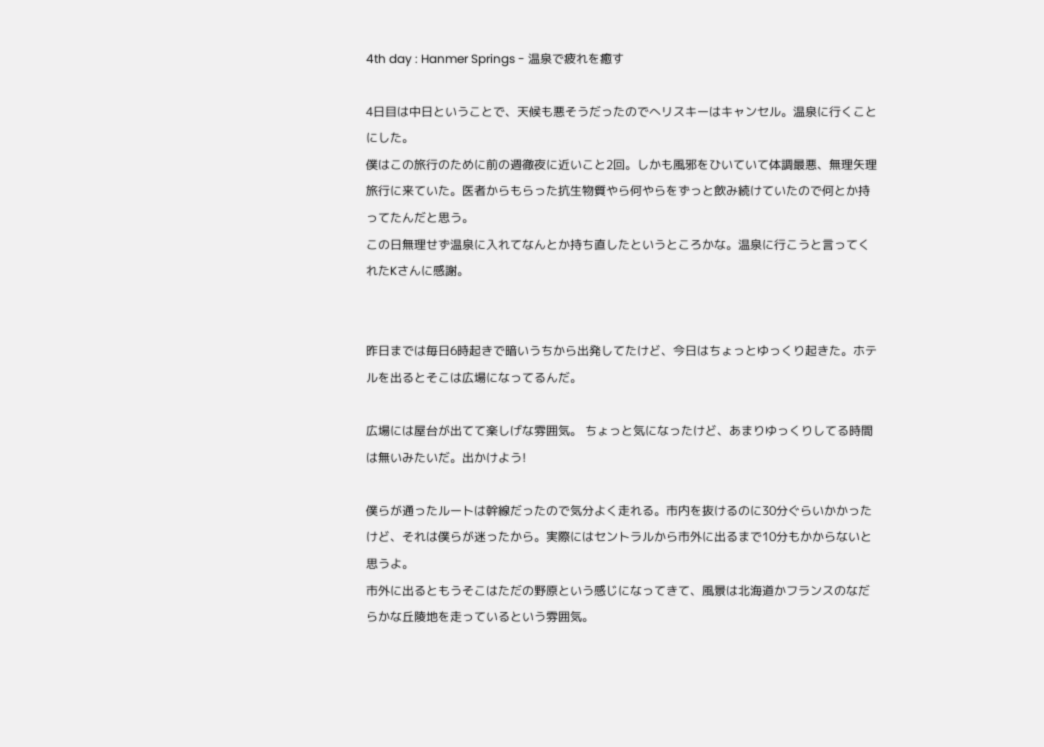4th day : Hanmer Springs - 温泉で疲れを癒す

4日目は中日ということで、天候も悪そうだったのでへリスキーはキャンセル。温泉に行くことにした。
僕はこの旅行のために前の週徹夜に近いこと2回。しかも風邪をひいていて体調最悪、無理矢理旅行に来ていた。医者からもらった抗生物質やら何やらをずっと飲み続けていたので何とか持ってたんだと思う。
この日無理せず温泉に入れてなんとか持ち直したというところかな。温泉に行こうと言ってくれたKさんに感謝。


昨日までは毎日6時起きで暗いうちから出発してたけど、今日はちょっとゆっくり起きた。ホテルを出るとそこは広場になってるんだ。

広場には屋台が出てて楽しげな雰囲気。 ちょっと気になったけど、あまりゆっくりしてる時間は無いみたいだ。出かけよう!

僕らが通ったルートは幹線だったので気分よく走れる。市内を抜けるのに30分ぐらいかかったけど、それは僕らが迷ったから。実際にはセントラルから市外に出るまで10分もかからないと思うよ。
市外に出るともうそこはただの野原という感じになってきて、風景は北海道かフランスのなだらかな丘陵地を走っているという雰囲気。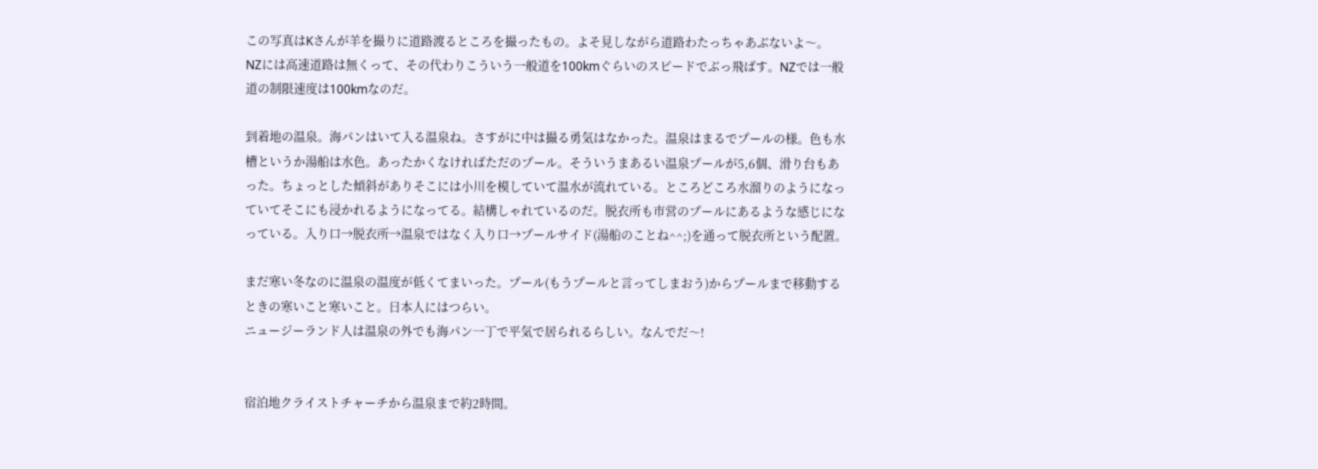この写真はKさんが羊を撮りに道路渡るところを撮ったもの。よそ見しながら道路わたっちゃあぶないよ〜。
NZには高速道路は無くって、その代わりこういう一般道を100kmぐらいのスピードでぶっ飛ばす。NZでは一般道の制限速度は100kmなのだ。

到着地の温泉。海パンはいて入る温泉ね。さすがに中は撮る勇気はなかった。温泉はまるでプールの様。色も水槽というか湯船は水色。あったかくなければただのプール。そういうまあるい温泉プールが5,6個、滑り台もあった。ちょっとした傾斜がありそこには小川を模していて温水が流れている。ところどころ水溜りのようになっていてそこにも浸かれるようになってる。結構しゃれているのだ。脱衣所も市営のプールにあるような感じになっている。入り口→脱衣所→温泉ではなく入り口→プールサイド(湯船のことね^^;)を通って脱衣所という配置。

まだ寒い冬なのに温泉の温度が低くてまいった。プール(もうプールと言ってしまおう)からプールまで移動するときの寒いこと寒いこと。日本人にはつらい。
ニュージーランド人は温泉の外でも海パン一丁で平気で居られるらしい。なんでだ〜!


宿泊地クライストチャーチから温泉まで約2時間。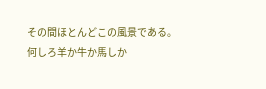その間ほとんどこの風景である。
何しろ羊か牛か馬しか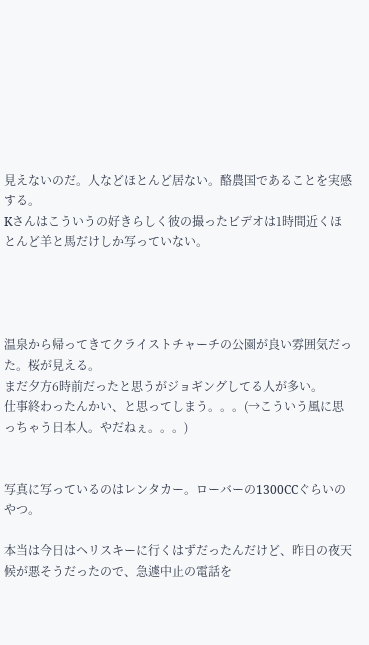見えないのだ。人などほとんど居ない。酪農国であることを実感する。
Kさんはこういうの好きらしく彼の撮ったビデオは1時間近くほとんど羊と馬だけしか写っていない。




温泉から帰ってきてクライストチャーチの公園が良い雰囲気だった。桜が見える。
まだ夕方6時前だったと思うがジョギングしてる人が多い。
仕事終わったんかい、と思ってしまう。。。(→こういう風に思っちゃう日本人。やだねぇ。。。)


写真に写っているのはレンタカー。ローバーの1300CCぐらいのやつ。

本当は今日はヘリスキーに行くはずだったんだけど、昨日の夜天候が悪そうだったので、急遽中止の電話を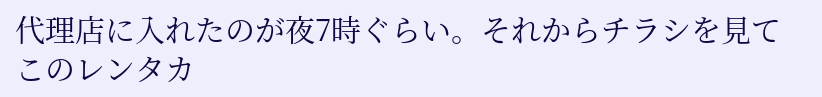代理店に入れたのが夜7時ぐらい。それからチラシを見てこのレンタカ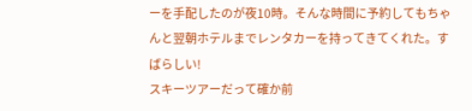ーを手配したのが夜10時。そんな時間に予約してもちゃんと翌朝ホテルまでレンタカーを持ってきてくれた。すばらしい!
スキーツアーだって確か前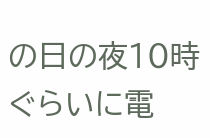の日の夜10時ぐらいに電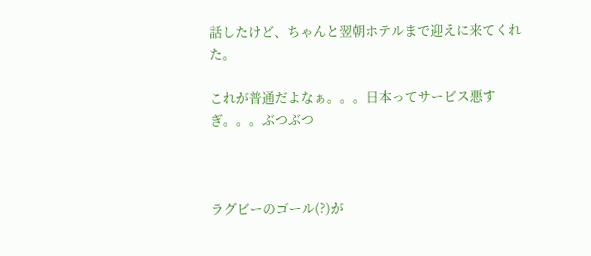話したけど、ちゃんと翌朝ホテルまで迎えに来てくれた。

これが普通だよなぁ。。。日本ってサービス悪すぎ。。。ぶつぶつ



ラグビーのゴール(?)が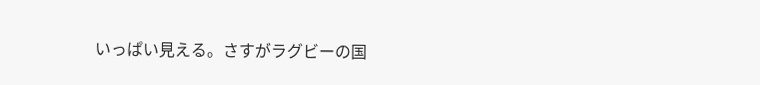いっぱい見える。さすがラグビーの国